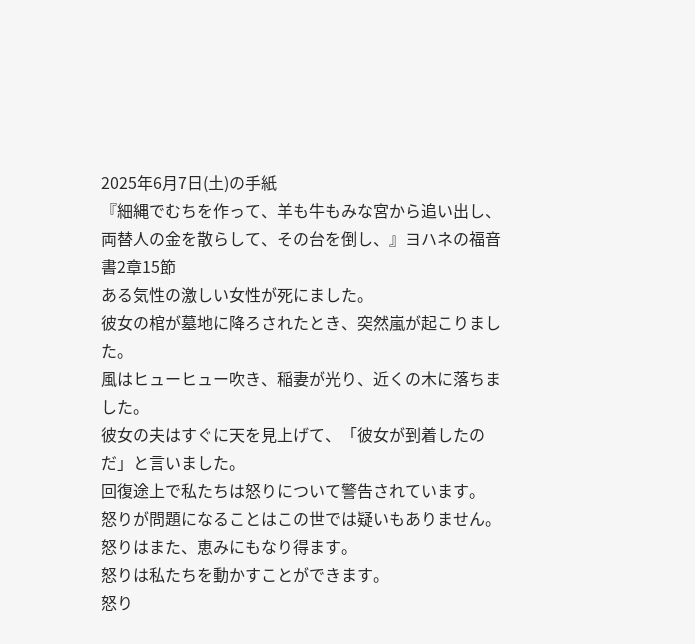2025年6月7日(土)の手紙
『細縄でむちを作って、羊も牛もみな宮から追い出し、両替人の金を散らして、その台を倒し、』ヨハネの福音書2章15節
ある気性の激しい女性が死にました。
彼女の棺が墓地に降ろされたとき、突然嵐が起こりました。
風はヒューヒュー吹き、稲妻が光り、近くの木に落ちました。
彼女の夫はすぐに天を見上げて、「彼女が到着したのだ」と言いました。
回復途上で私たちは怒りについて警告されています。
怒りが問題になることはこの世では疑いもありません。
怒りはまた、恵みにもなり得ます。
怒りは私たちを動かすことができます。
怒り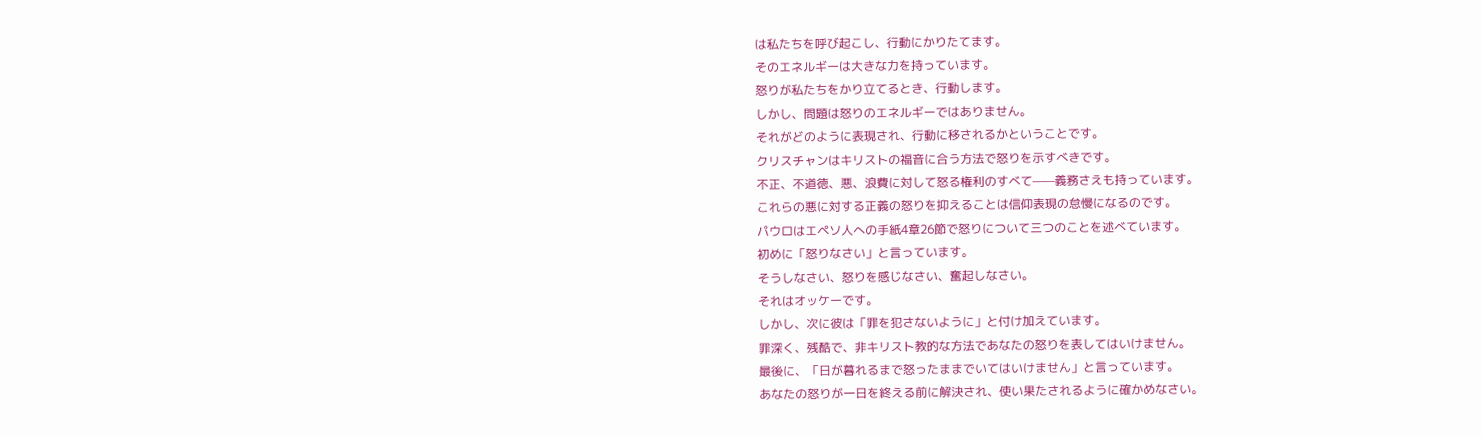は私たちを呼び起こし、行動にかりたてます。
そのエネルギーは大きな力を持っています。
怒りが私たちをかり立てるとき、行動します。
しかし、問題は怒りのエネルギーではありません。
それがどのように表現され、行動に移されるかということです。
クリスチャンはキリストの福音に合う方法で怒りを示すべきです。
不正、不道徳、悪、浪費に対して怒る権利のすべて——義務さえも持っています。
これらの悪に対する正義の怒りを抑えることは信仰表現の怠慢になるのです。
パウロはエペソ人への手紙4章26節で怒りについて三つのことを述べています。
初めに「怒りなさい」と言っています。
そうしなさい、怒りを感じなさい、奮起しなさい。
それはオッケーです。
しかし、次に彼は「罪を犯さないように」と付け加えています。
罪深く、残酷で、非キリスト教的な方法であなたの怒りを表してはいけません。
最後に、「日が暮れるまで怒ったままでいてはいけません」と言っています。
あなたの怒りが一日を終える前に解決され、使い果たされるように確かめなさい。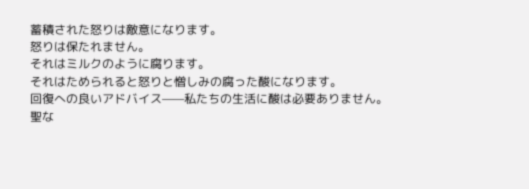蓄積された怒りは敵意になります。
怒りは保たれません。
それはミルクのように腐ります。
それはためられると怒りと憎しみの腐った酸になります。
回復への良いアドバイス——私たちの生活に酸は必要ありません。
聖な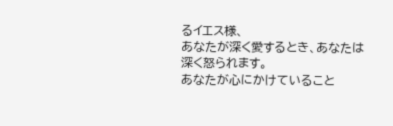るイエス様、
あなたが深く愛するとき、あなたは深く怒られます。
あなたが心にかけていること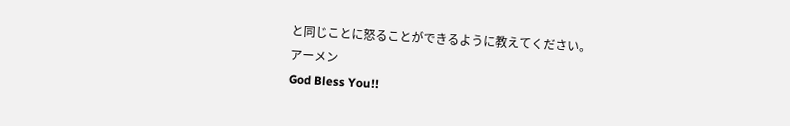と同じことに怒ることができるように教えてください。
アーメン
God Bless You!!